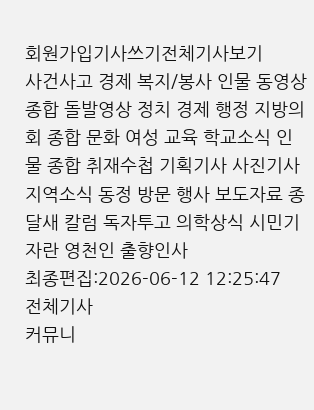회원가입기사쓰기전체기사보기
사건사고 경제 복지/봉사 인물 동영상 종합 돌발영상 정치 경제 행정 지방의회 종합 문화 여성 교육 학교소식 인물 종합 취재수첩 기획기사 사진기사 지역소식 동정 방문 행사 보도자료 종달새 칼럼 독자투고 의학상식 시민기자란 영천인 출향인사
최종편집:2026-06-12 12:25:47
전체기사
커뮤니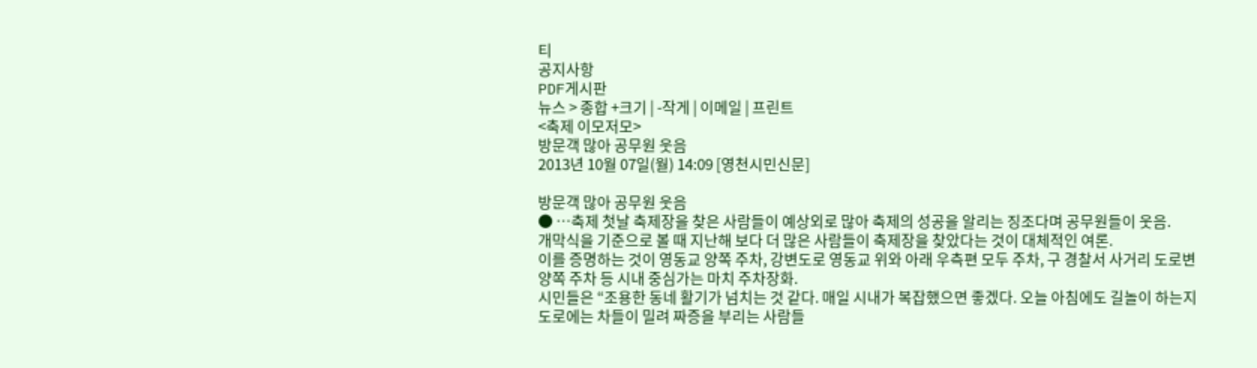티
공지사항
PDF게시판
뉴스 > 종합 +크기 | -작게 | 이메일 | 프린트
<축제 이모저모>
방문객 많아 공무원 웃음
2013년 10월 07일(월) 14:09 [영천시민신문]

방문객 많아 공무원 웃음
● …축제 첫날 축제장을 찾은 사람들이 예상외로 많아 축제의 성공을 알리는 징조다며 공무원들이 웃음.
개막식을 기준으로 볼 때 지난해 보다 더 많은 사람들이 축제장을 찾았다는 것이 대체적인 여론.
이를 증명하는 것이 영동교 양쪽 주차, 강변도로 영동교 위와 아래 우측편 모두 주차, 구 경찰서 사거리 도로변 양쪽 주차 등 시내 중심가는 마치 주차장화.
시민들은 “조용한 동네 활기가 넘치는 것 같다. 매일 시내가 복잡했으면 좋겠다. 오늘 아침에도 길놀이 하는지 도로에는 차들이 밀려 짜증을 부리는 사람들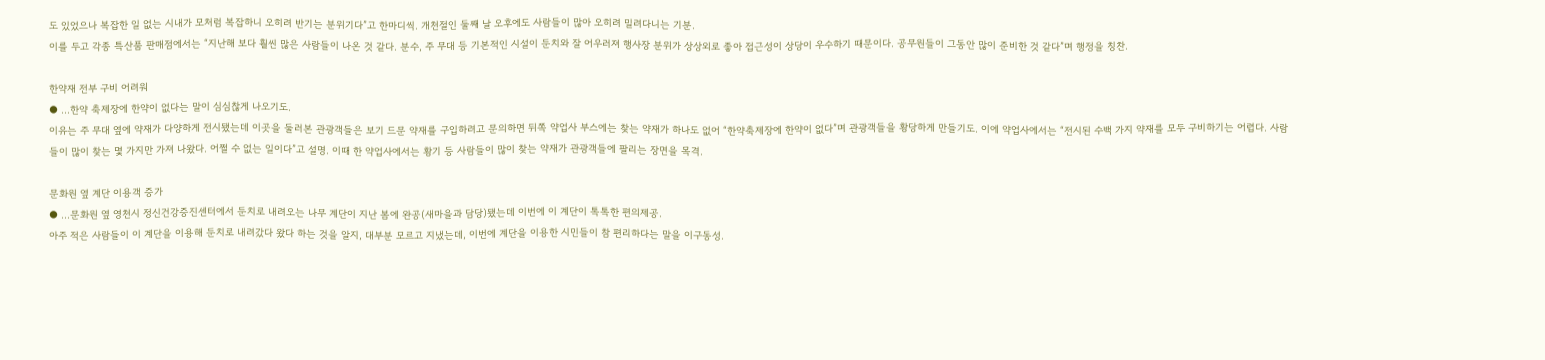도 있었으나 복잡한 일 없는 시내가 모처럼 복잡하니 오히려 반기는 분위기다”고 한마디씩. 개천절인 둘째 날 오후에도 사람들이 많아 오히려 밀려다니는 기분.
이를 두고 각종 특산품 판매점에서는 “지난해 보다 훨씬 많은 사람들이 나온 것 같다. 분수, 주 무대 등 기본적인 시설이 둔치와 잘 어우러져 행사장 분위가 상상외로 좋아 접근성이 상당이 우수하기 때문이다. 공무원들이 그동안 많이 준비한 것 같다”며 행정을 칭찬.

한약재 전부 구비 어려워
● …한약 축제장에 한약이 없다는 말이 심심찮게 나오기도.
이유는 주 무대 옆에 약재가 다양하게 전시됐는데 이곳을 둘러본 관광객들은 보기 드문 약재를 구입하려고 문의하면 뒤쪽 약업사 부스에는 찾는 약재가 하나도 없어 “한약축제장에 한약이 없다”며 관광객들을 황당하게 만들기도. 이에 약업사에서는 “전시된 수백 가지 약재를 모두 구비하기는 어렵다. 사람들이 많이 찾는 몇 가지만 가져 나왔다. 어쩔 수 없는 일이다”고 설명. 이때 한 약업사에서는 황기 등 사람들이 많이 찾는 약재가 관광객들에 팔리는 장면을 목격.

문화원 옆 계단 이용객 증가
● …문화원 옆 영천시 정신건강증진센터에서 둔치로 내려오는 나무 계단이 지난 봄에 완공(새마을과 담당)됐는데 이번에 이 계단이 톡톡한 편의제공.
아주 적은 사람들이 이 계단을 이용해 둔치로 내려갔다 왔다 하는 것을 알지, 대부분 모르고 지냈는데, 이번에 계단을 이용한 시민들이 참 편리하다는 말을 이구동성.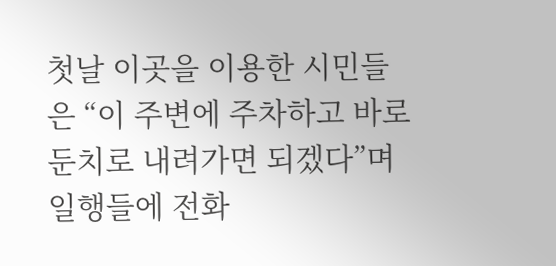첫날 이곳을 이용한 시민들은 “이 주변에 주차하고 바로 둔치로 내려가면 되겠다”며 일행들에 전화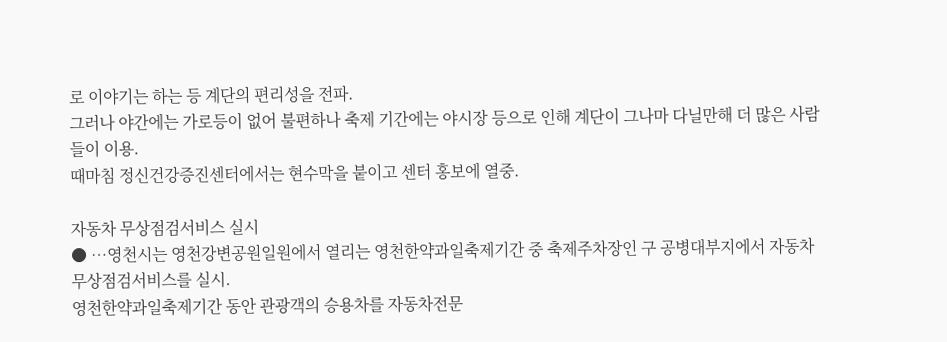로 이야기는 하는 등 계단의 편리성을 전파.
그러나 야간에는 가로등이 없어 불편하나 축제 기간에는 야시장 등으로 인해 계단이 그나마 다닐만해 더 많은 사람들이 이용.
때마침 정신건강증진센터에서는 현수막을 붙이고 센터 홍보에 열중.

자동차 무상점검서비스 실시
● …영천시는 영천강변공원일원에서 열리는 영천한약과일축제기간 중 축제주차장인 구 공병대부지에서 자동차 무상점검서비스를 실시.
영천한약과일축제기간 동안 관광객의 승용차를 자동차전문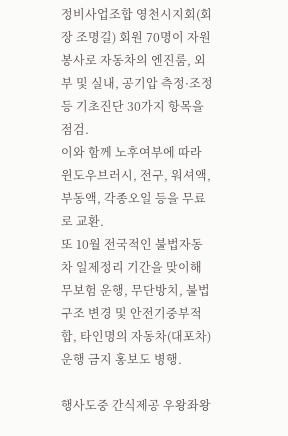정비사업조합 영천시지회(회장 조명길) 회원 70명이 자원봉사로 자동차의 엔진룸, 외부 및 실내, 공기압 측정·조정 등 기초진단 30가지 항목을 점검.
이와 함께 노후여부에 따라 윈도우브러시, 전구, 워셔액, 부동액, 각종오일 등을 무료로 교환.
또 10월 전국적인 불법자동차 일제정리 기간을 맞이해 무보험 운행, 무단방치, 불법구조 변경 및 안전기중부적합, 타인명의 자동차(대포차)운행 금지 홍보도 병행.

행사도중 간식제공 우왕좌왕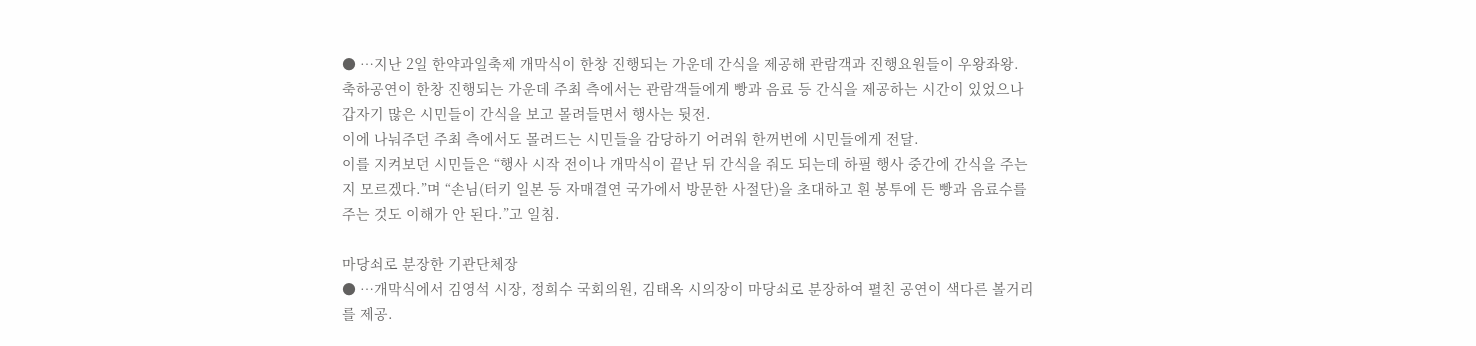● …지난 2일 한약과일축제 개막식이 한창 진행되는 가운데 간식을 제공해 관람객과 진행요원들이 우왕좌왕.
축하공연이 한창 진행되는 가운데 주최 측에서는 관람객들에게 빵과 음료 등 간식을 제공하는 시간이 있었으나 갑자기 많은 시민들이 간식을 보고 몰려들면서 행사는 뒷전.
이에 나눠주던 주최 측에서도 몰려드는 시민들을 감당하기 어려워 한꺼번에 시민들에게 전달.
이를 지켜보던 시민들은 “행사 시작 전이나 개막식이 끝난 뒤 간식을 줘도 되는데 하필 행사 중간에 간식을 주는지 모르겠다.”며 “손님(터키 일본 등 자매결연 국가에서 방문한 사절단)을 초대하고 흰 봉투에 든 빵과 음료수를 주는 것도 이해가 안 된다.”고 일침.

마당쇠로 분장한 기관단체장
● …개막식에서 김영석 시장, 정희수 국회의원, 김태옥 시의장이 마당쇠로 분장하여 펼친 공연이 색다른 볼거리를 제공.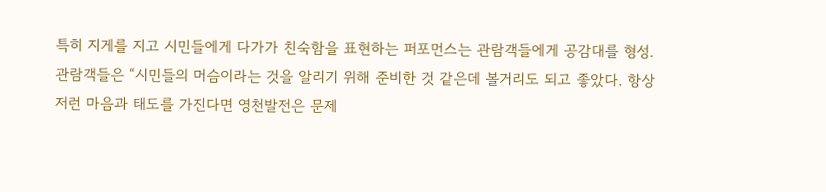특히 지게를 지고 시민들에게 다가가 친숙함을 표현하는 퍼포먼스는 관람객들에게 공감대를 형성.
관람객들은 “시민들의 머슴이라는 것을 알리기 위해 준비한 것 같은데 볼거리도 되고 좋았다. 항상 저런 마음과 태도를 가진다면 영천발전은 문제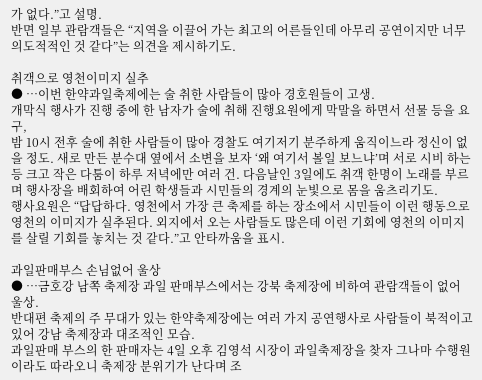가 없다.”고 설명.
반면 일부 관람객들은 “지역을 이끌어 가는 최고의 어른들인데 아무리 공연이지만 너무 의도적적인 것 같다”는 의견을 제시하기도.

취객으로 영천이미지 실추
● …이번 한약과일축제에는 술 취한 사람들이 많아 경호원들이 고생.
개막식 행사가 진행 중에 한 남자가 술에 취해 진행요원에게 막말을 하면서 선물 등을 요구,
밤 10시 전후 술에 취한 사람들이 많아 경찰도 여기저기 분주하게 움직이느라 정신이 없을 정도. 새로 만든 분수대 옆에서 소변을 보자 ‘왜 여기서 볼일 보느냐’며 서로 시비 하는 등 크고 작은 다툼이 하루 저녁에만 여러 건. 다음날인 3일에도 취객 한명이 노래를 부르며 행사장을 배회하여 어린 학생들과 시민들의 경계의 눈빛으로 몸을 움츠리기도.
행사요원은 “답답하다. 영천에서 가장 큰 축제를 하는 장소에서 시민들이 이런 행동으로 영천의 이미지가 실추된다. 외지에서 오는 사람들도 많은데 이런 기회에 영천의 이미지를 살릴 기회를 놓치는 것 같다.”고 안타까움을 표시.

과일판매부스 손님없어 울상
● …금호강 남쪽 축제장 과일 판매부스에서는 강북 축제장에 비하여 관람객들이 없어 울상.
반대편 축제의 주 무대가 있는 한약축제장에는 여러 가지 공연행사로 사람들이 북적이고 있어 강남 축제장과 대조적인 모습.
과일판매 부스의 한 판매자는 4일 오후 김영석 시장이 과일축제장을 찾자 그나마 수행원이라도 따라오니 축제장 분위기가 난다며 조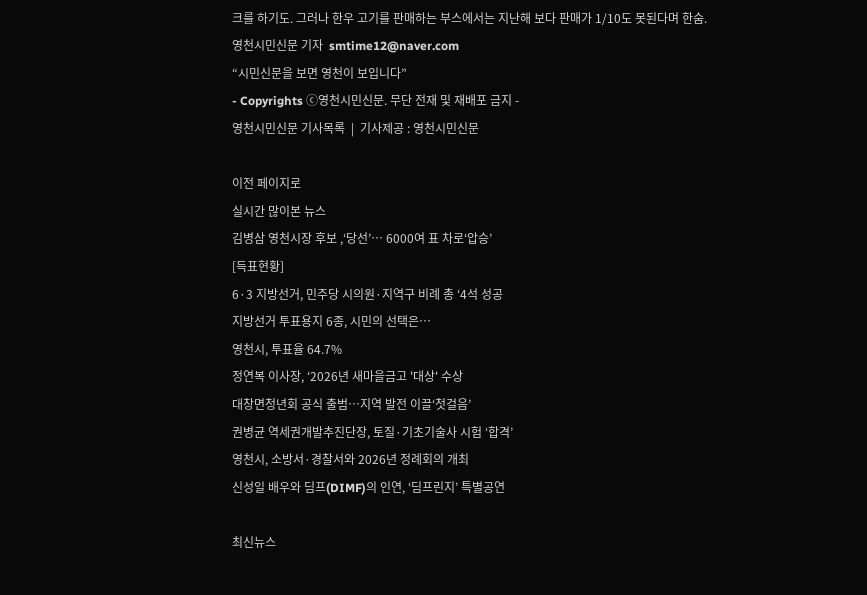크를 하기도. 그러나 한우 고기를 판매하는 부스에서는 지난해 보다 판매가 1/10도 못된다며 한숨.
영천시민신문 기자  smtime12@naver.com
“시민신문을 보면 영천이 보입니다”
- Copyrights ⓒ영천시민신문. 무단 전재 및 재배포 금지 -
영천시민신문 기사목록  |  기사제공 : 영천시민신문

이전 페이지로
실시간 많이본 뉴스
김병삼 영천시장 후보 ,‘당선’… 6000여 표 차로‘압승’
[득표현황]
6·3 지방선거, 민주당 시의원·지역구 비례 총 ‘4석 성공
지방선거 투표용지 6종, 시민의 선택은…
영천시, 투표율 64.7%
정연복 이사장, ‘2026년 새마을금고 '대상' 수상
대창면청년회 공식 출범…지역 발전 이끌‘첫걸음’
권병균 역세권개발추진단장, 토질·기초기술사 시험 ‘합격’
영천시, 소방서·경찰서와 2026년 정례회의 개최
신성일 배우와 딤프(DIMF)의 인연, ‘딤프린지’ 특별공연

최신뉴스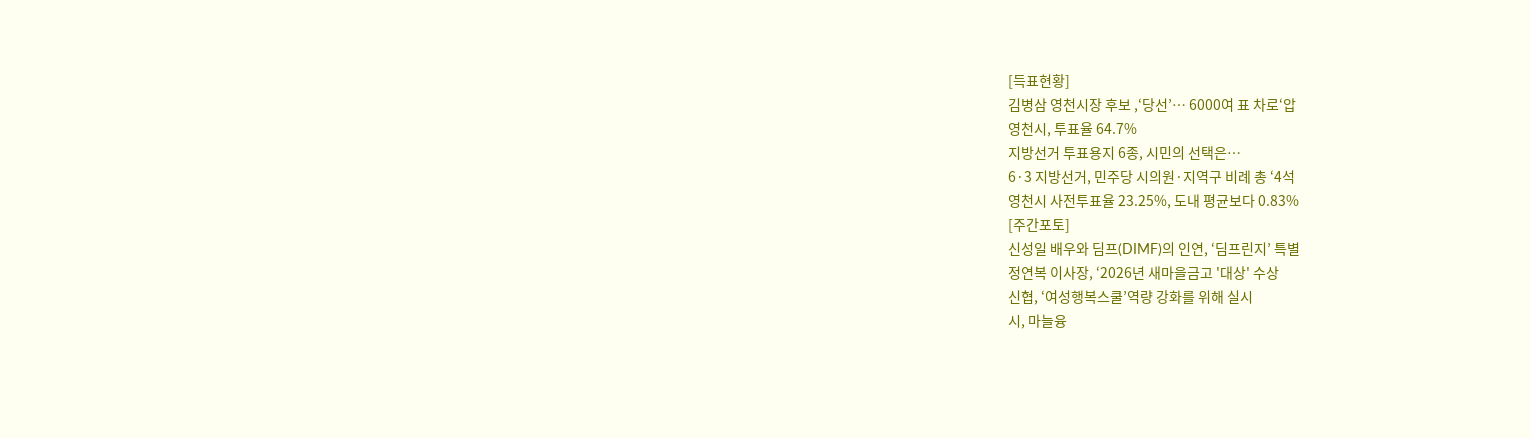[득표현황]
김병삼 영천시장 후보 ,‘당선’… 6000여 표 차로‘압
영천시, 투표율 64.7%
지방선거 투표용지 6종, 시민의 선택은…
6·3 지방선거, 민주당 시의원·지역구 비례 총 ‘4석
영천시 사전투표율 23.25%, 도내 평균보다 0.83%
[주간포토]
신성일 배우와 딤프(DIMF)의 인연, ‘딤프린지’ 특별
정연복 이사장, ‘2026년 새마을금고 '대상' 수상
신협, ‘여성행복스쿨’역량 강화를 위해 실시
시, 마늘융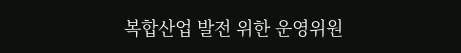복합산업 발전 위한 운영위원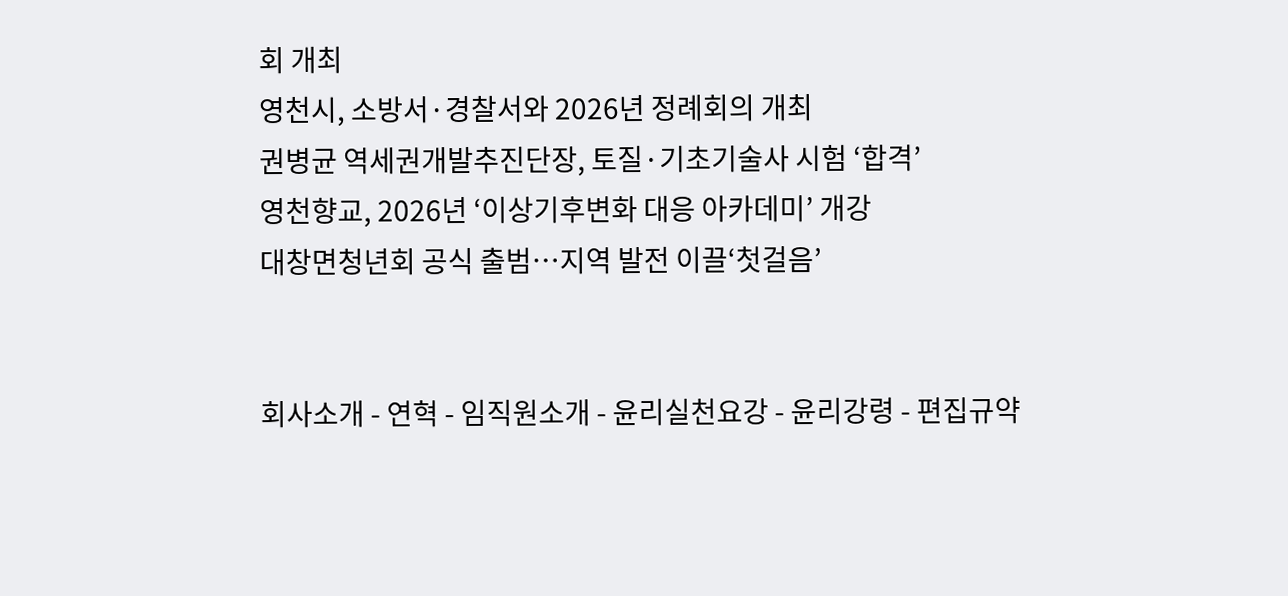회 개최
영천시, 소방서·경찰서와 2026년 정례회의 개최
권병균 역세권개발추진단장, 토질·기초기술사 시험 ‘합격’
영천향교, 2026년 ‘이상기후변화 대응 아카데미’ 개강
대창면청년회 공식 출범…지역 발전 이끌‘첫걸음’


회사소개 - 연혁 - 임직원소개 - 윤리실천요강 - 윤리강령 - 편집규약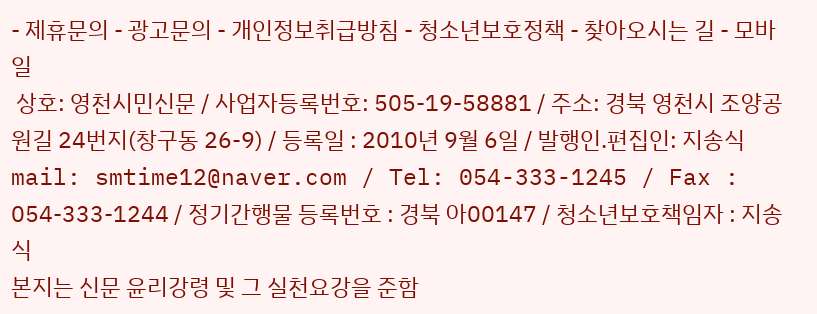- 제휴문의 - 광고문의 - 개인정보취급방침 - 청소년보호정책 - 찾아오시는 길 - 모바일
 상호: 영천시민신문 / 사업자등록번호: 505-19-58881 / 주소: 경북 영천시 조양공원길 24번지(창구동 26-9) / 등록일 : 2010년 9월 6일 / 발행인.편집인: 지송식
mail: smtime12@naver.com / Tel: 054-333-1245 / Fax : 054-333-1244 / 정기간행물 등록번호 : 경북 아00147 / 청소년보호책임자 : 지송식
본지는 신문 윤리강령 및 그 실천요강을 준함